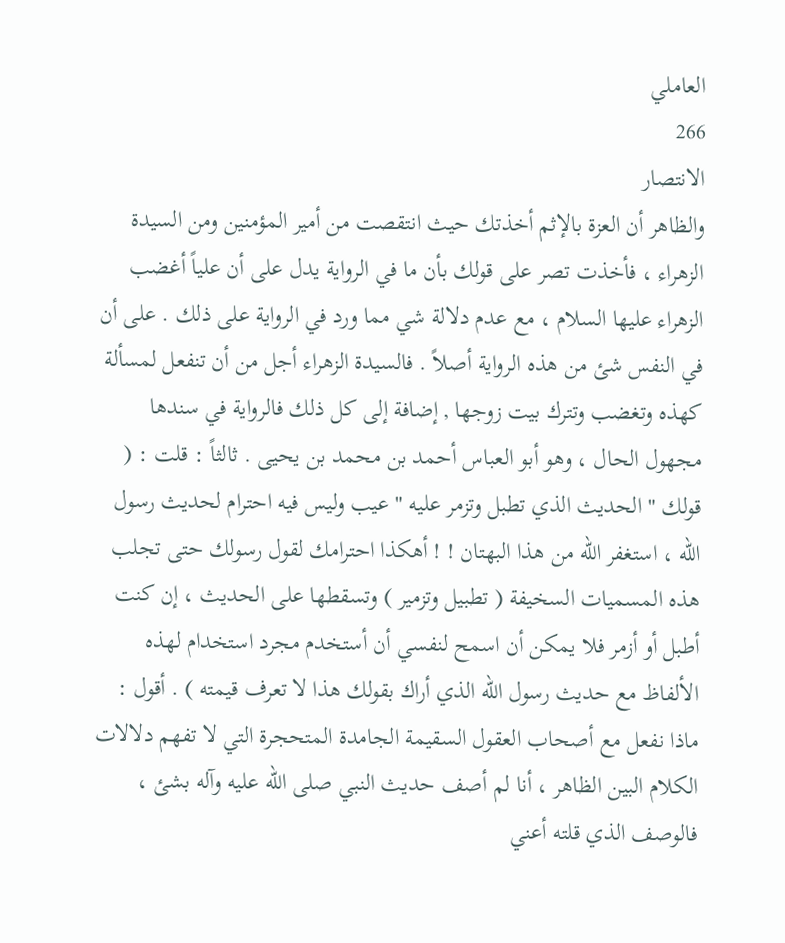العاملي
266
الانتصار
والظاهر أن العزة بالإثم أخذتك حيث انتقصت من أمير المؤمنين ومن السيدة الزهراء ، فأخذت تصر على قولك بأن ما في الرواية يدل على أن علياً أغضب الزهراء عليها السلام ، مع عدم دلالة شي مما ورد في الرواية على ذلك . على أن في النفس شئ من هذه الرواية أصلاً . فالسيدة الزهراء أجل من أن تنفعل لمسألة كهذه وتغضب وتترك بيت زوجها , إضافة إلى كل ذلك فالرواية في سندها مجهول الحال ، وهو أبو العباس أحمد بن محمد بن يحيى . ثالثاً : قلت : ( قولك " الحديث الذي تطبل وتزمر عليه " عيب وليس فيه احترام لحديث رسول الله ، استغفر الله من هذا البهتان ! ! أهكذا احترامك لقول رسولك حتى تجلب هذه المسميات السخيفة ( تطبيل وتزمير ) وتسقطها على الحديث ، إن كنت أطبل أو أزمر فلا يمكن أن اسمح لنفسي أن أستخدم مجرد استخدام لهذه الألفاظ مع حديث رسول الله الذي أراك بقولك هذا لا تعرف قيمته ) . أقول : ماذا نفعل مع أصحاب العقول السقيمة الجامدة المتحجرة التي لا تفهم دلالات الكلام البين الظاهر ، أنا لم أصف حديث النبي صلى الله عليه وآله بشئ ، فالوصف الذي قلته أعني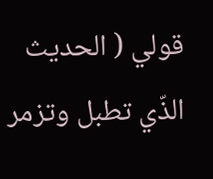قولي ( الحديث الذّي تطبل وتزمر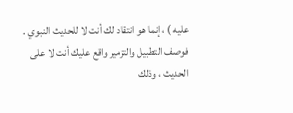عليه ) ، إنما هو انتقاد لك أنت لا للحديث النبوي . فوصف التطبيل والتزمير واقع عليك أنت لا على الحديث ، وذلك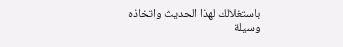باستغلالك لهذا الحديث واتخاذه وسيلة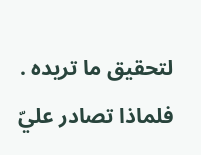لتحقيق ما تريده . فلماذا تصادر عليّ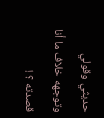حديثي وقولي وتوجهه خلاف ما أنا قصدته ؟ !